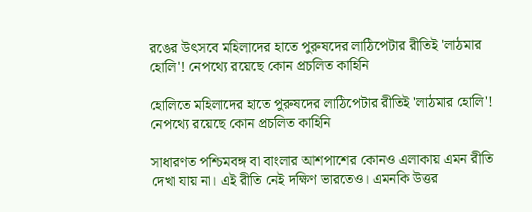রঙের উৎসবে মহিলাদের হাতে পুরুষদের লাঠিপেটার রীতিই 'লাঠমার হোলি'! নেপথ্যে রয়েছে কোন প্রচলিত কাহিনি

হোলিতে মহিলাদের হাতে পুরুষদের লাঠিপেটার রীতিই 'লাঠমার হোলি'! নেপথ্যে রয়েছে কোন প্রচলিত কাহিনি

সাধারণত পশ্চিমবঙ্গ বা বাংলার আশপাশের কোনও এলাকায় এমন রীতি দেখা যায় না। এই রীতি নেই দক্ষিণ ভারতেও। এমনকি উত্তর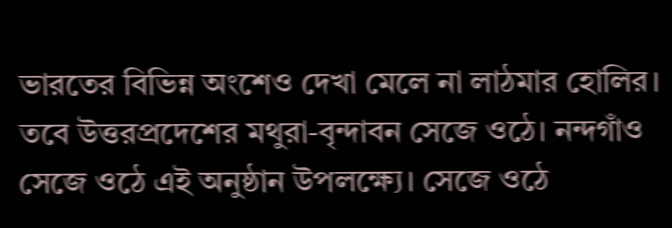ভারতের বিভিন্ন অংশেও দেখা মেলে না লাঠমার হোলির। তবে উত্তরপ্রদেশের মথুরা-বৃন্দাবন সেজে ওঠে। নন্দগাঁও সেজে ওঠে এই অনুষ্ঠান উপলক্ষ্যে। সেজে ওঠে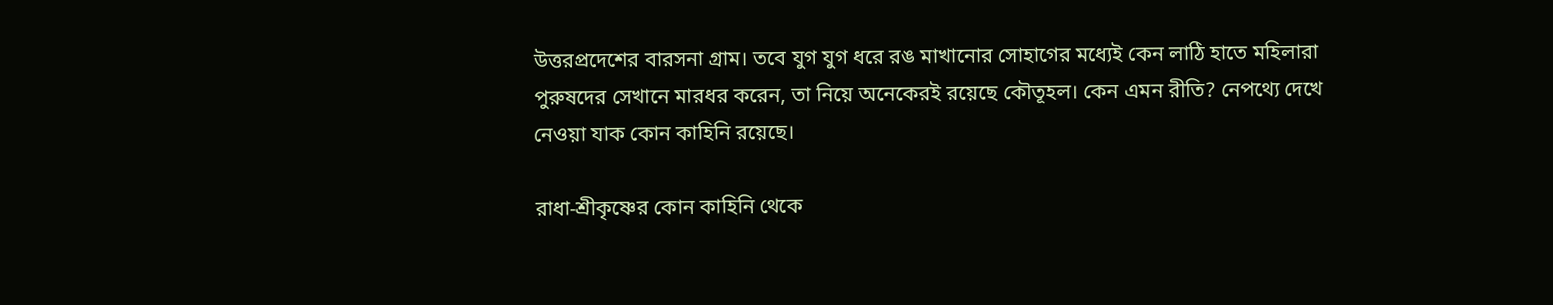উত্তরপ্রদেশের বারসনা গ্রাম। তবে যুগ যুগ ধরে রঙ মাখানোর সোহাগের মধ্যেই কেন লাঠি হাতে মহিলারা পুরুষদের সেখানে মারধর করেন, তা নিয়ে অনেকেরই রয়েছে কৌতূহল। কেন এমন রীতি? নেপথ্যে দেখে নেওয়া যাক কোন কাহিনি রয়েছে।

রাধা-শ্রীকৃষ্ণের কোন কাহিনি থেকে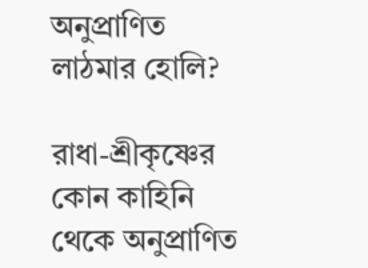অনুপ্রাণিত লাঠমার হোলি?

রাধা-শ্রীকৃষ্ণের কোন কাহিনি থেকে অনুপ্রাণিত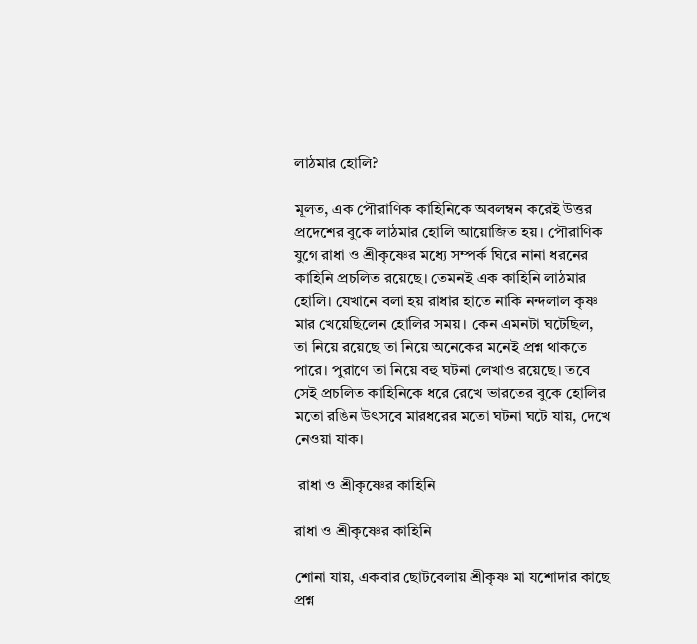লাঠমার হোলি?

মূলত, এক পৌরাণিক কাহিনিকে অবলম্বন করেই উত্তর প্রদেশের বুকে লাঠমার হোলি আয়োজিত হয়। পৌরাণিক যুগে রাধা ও শ্রীকৃষ্ণের মধ্যে সম্পর্ক ঘিরে নানা ধরনের কাহিনি প্রচলিত রয়েছে। তেমনই এক কাহিনি লাঠমার হোলি। যেখানে বলা হয় রাধার হাতে নাকি নন্দলাল কৃষ্ণ মার খেয়েছিলেন হোলির সময়। কেন এমনটা ঘটেছিল, তা নিয়ে রয়েছে তা নিয়ে অনেকের মনেই প্রশ্ন থাকতে পারে। পুরাণে তা নিয়ে বহু ঘটনা লেখাও রয়েছে। তবে সেই প্রচলিত কাহিনিকে ধরে রেখে ভারতের বুকে হোলির মতো রঙিন উৎসবে মারধরের মতো ঘটনা ঘটে যায়, দেখে নেওয়া যাক।

 রাধা ও শ্রীকৃষ্ণের কাহিনি

রাধা ও শ্রীকৃষ্ণের কাহিনি

শোনা যায়, একবার ছোটবেলায় শ্রীকৃষ্ণ মা যশোদার কাছে প্রশ্ন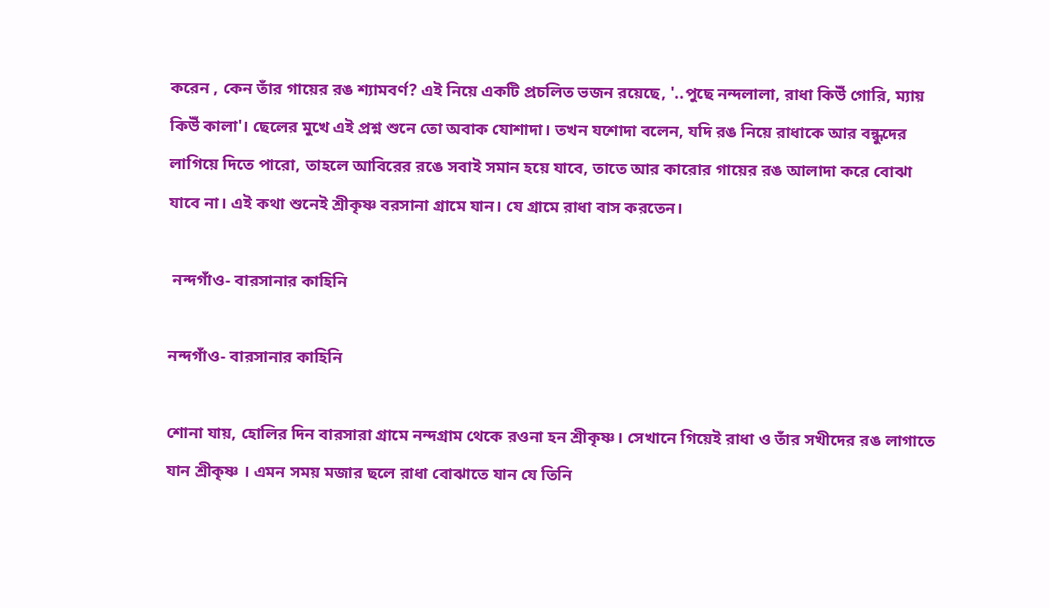করেন , কেন তাঁর গায়ের রঙ শ্যামবর্ণ? এই নিয়ে একটি প্রচলিত ভজন রয়েছে, '..পুছে নন্দলালা, রাধা কিউঁ গোরি, ম্যায় কিউঁ কালা'। ছেলের মুখে এই প্রশ্ন শুনে তো অবাক যোশাদা। তখন যশোদা বলেন, যদি রঙ নিয়ে রাধাকে আর বন্ধুদের লাগিয়ে দিতে পারো, তাহলে আবিরের রঙে সবাই সমান হয়ে যাবে, তাতে আর কারোর গায়ের রঙ আলাদা করে বোঝা যাবে না। এই কথা শুনেই শ্রীকৃষ্ণ বরসানা গ্রামে যান। যে গ্রামে রাধা বাস করতেন।

 নন্দগাঁও- বারসানার কাহিনি

নন্দগাঁও- বারসানার কাহিনি

শোনা যায়, হোলির দিন বারসারা গ্রামে নন্দগ্রাম থেকে রওনা হন শ্রীকৃষ্ণ। সেখানে গিয়েই রাধা ও তাঁর সখীদের রঙ লাগাতে যান শ্রীকৃষ্ণ । এমন সময় মজার ছলে রাধা বোঝাতে যান যে তিনি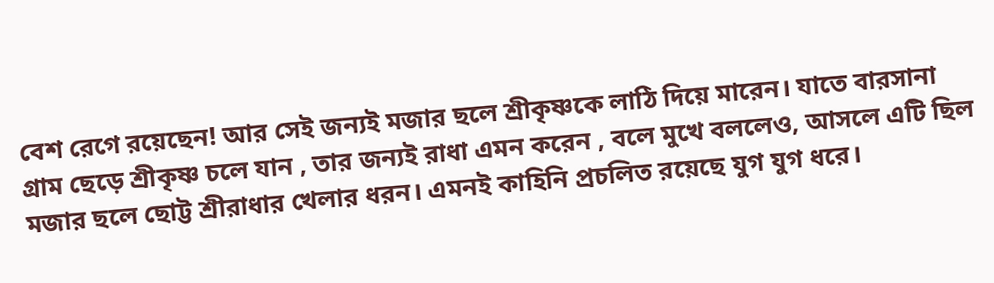বেশ রেগে রয়েছেন! আর সেই জন্যই মজার ছলে শ্রীকৃষ্ণকে লাঠি দিয়ে মারেন। যাতে বারসানা গ্রাম ছেড়ে শ্রীকৃষ্ণ চলে যান , তার জন্যই রাধা এমন করেন , বলে মুখে বললেও, আসলে এটি ছিল মজার ছলে ছোট্ট শ্রীরাধার খেলার ধরন। এমনই কাহিনি প্রচলিত রয়েছে যুগ যুগ ধরে।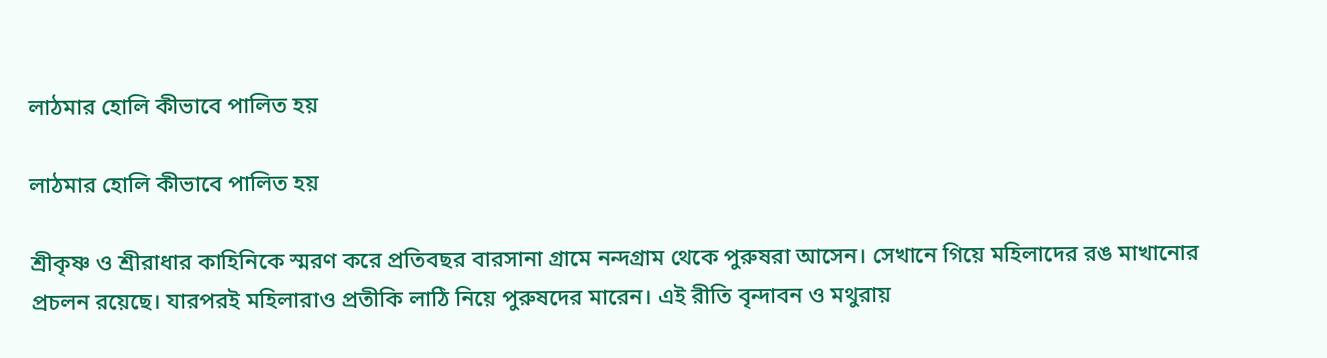লাঠমার হোলি কীভাবে পালিত হয়

লাঠমার হোলি কীভাবে পালিত হয়

শ্রীকৃষ্ণ ও শ্রীরাধার কাহিনিকে স্মরণ করে প্রতিবছর বারসানা গ্রামে নন্দগ্রাম থেকে পুরুষরা আসেন। সেখানে গিয়ে মহিলাদের রঙ মাখানোর প্রচলন রয়েছে। যারপরই মহিলারাও প্রতীকি লাঠি নিয়ে পুরুষদের মারেন। এই রীতি বৃন্দাবন ও মথুরায়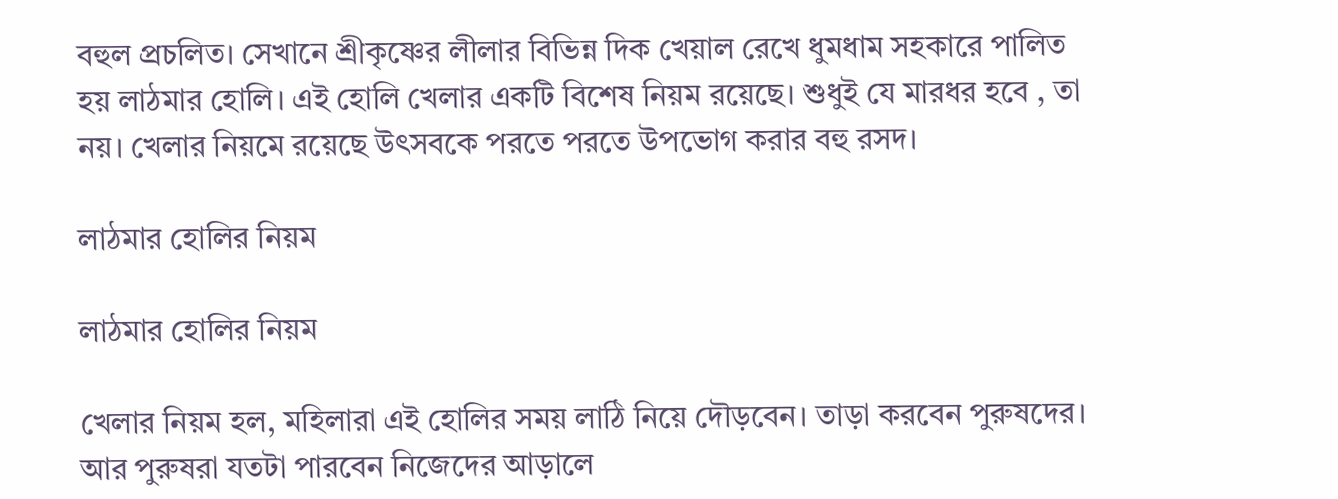বহুল প্রচলিত। সেখানে শ্রীকৃষ্ণের লীলার বিভিন্ন দিক খেয়াল রেখে ধুমধাম সহকারে পালিত হয় লাঠমার হোলি। এই হোলি খেলার একটি বিশেষ নিয়ম রয়েছে। শুধুই যে মারধর হবে , তা নয়। খেলার নিয়মে রয়েছে উৎসবকে পরতে পরতে উপভোগ করার বহু রসদ।

লাঠমার হোলির নিয়ম

লাঠমার হোলির নিয়ম

খেলার নিয়ম হল, মহিলারা এই হোলির সময় লাঠি নিয়ে দৌড়বেন। তাড়া করবেন পুরুষদের। আর পুরুষরা যতটা পারবেন নিজেদের আড়ালে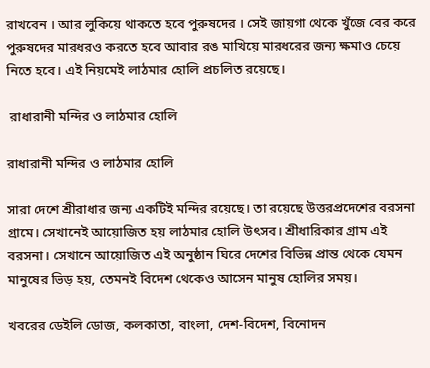রাখবেন । আর লুকিয়ে থাকতে হবে পুরুষদের । সেই জায়গা থেকে খুঁজে বের করে পুরুষদের মারধরও করতে হবে আবার রঙ মাখিয়ে মারধরের জন্য ক্ষমাও চেয়ে নিতে হবে। এই নিয়মেই লাঠমার হোলি প্রচলিত রয়েছে।

 রাধারানী মন্দির ও লাঠমার হোলি

রাধারানী মন্দির ও লাঠমার হোলি

সারা দেশে শ্রীরাধার জন্য একটিই মন্দির রয়েছে। তা রয়েছে উত্তরপ্রদেশের বরসনা গ্রামে। সেখানেই আয়োজিত হয় লাঠমার হোলি উৎসব। শ্রীধারিকার গ্রাম এই বরসনা। সেখানে আয়োজিত এই অনুষ্ঠান ঘিরে দেশের বিভিন্ন প্রান্ত থেকে যেমন মানুষের ভিড় হয়, তেমনই বিদেশ থেকেও আসেন মানুষ হোলির সময়।

খবরের ডেইলি ডোজ, কলকাতা, বাংলা, দেশ-বিদেশ, বিনোদন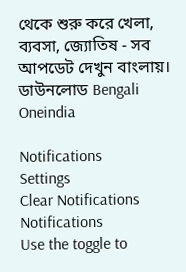থেকে শুরু করে খেলা, ব্যবসা, জ্যোতিষ - সব আপডেট দেখুন বাংলায়। ডাউনলোড Bengali Oneindia

Notifications
Settings
Clear Notifications
Notifications
Use the toggle to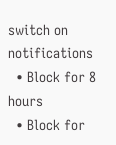switch on notifications
  • Block for 8 hours
  • Block for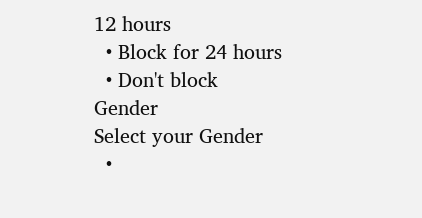12 hours
  • Block for 24 hours
  • Don't block
Gender
Select your Gender
  •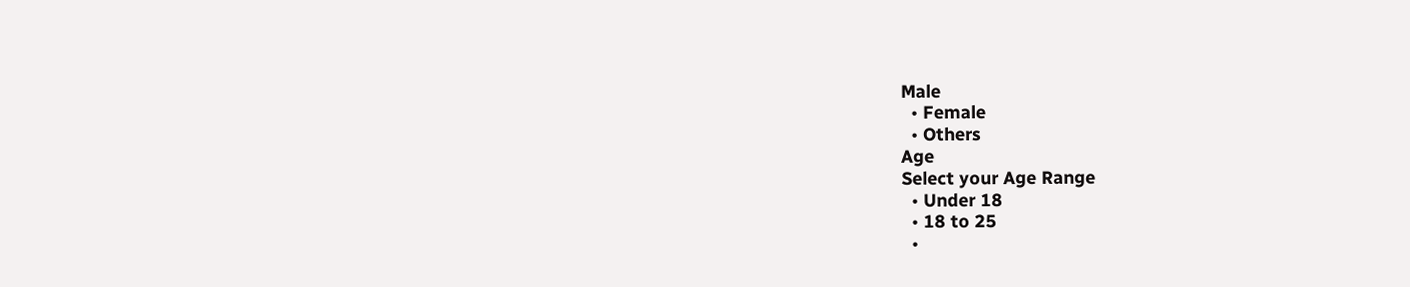Male
  • Female
  • Others
Age
Select your Age Range
  • Under 18
  • 18 to 25
  •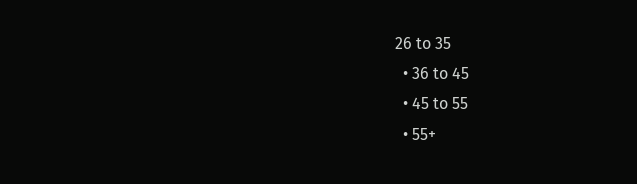26 to 35
  • 36 to 45
  • 45 to 55
  • 55+